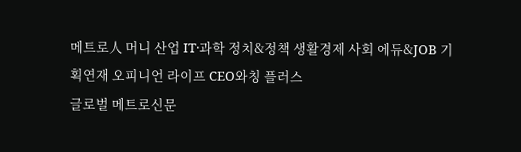메트로人 머니 산업 IT·과학 정치&정책 생활경제 사회 에듀&JOB 기획연재 오피니언 라이프 CEO와칭 플러스
글로벌 메트로신문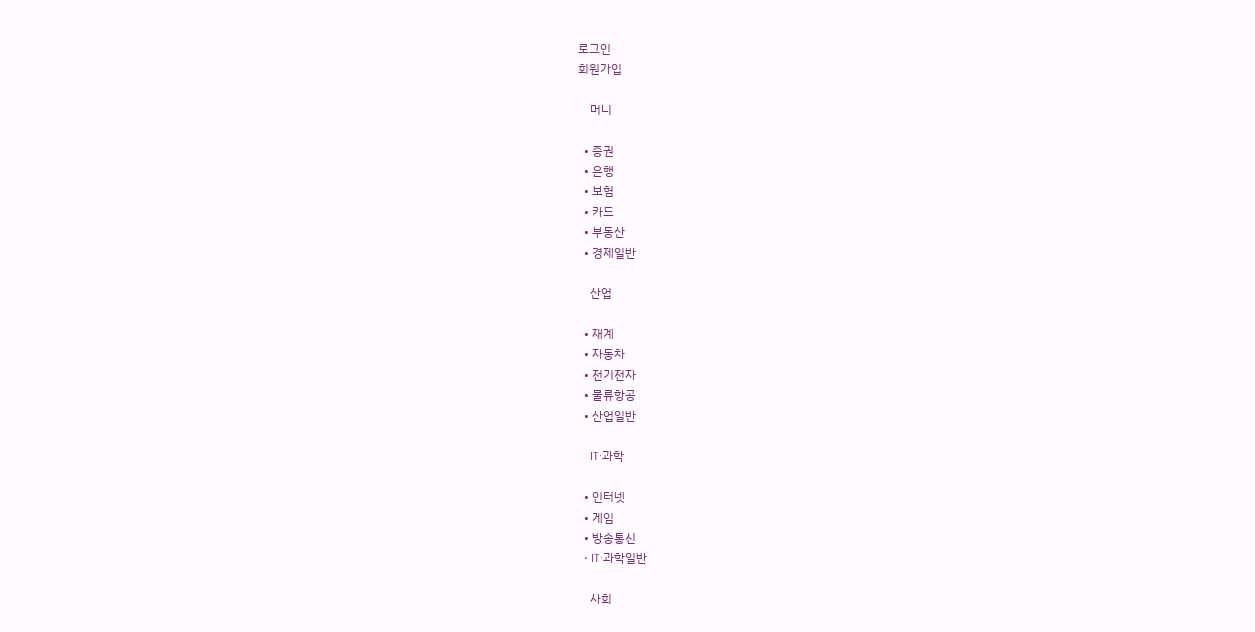로그인
회원가입

    머니

  • 증권
  • 은행
  • 보험
  • 카드
  • 부동산
  • 경제일반

    산업

  • 재계
  • 자동차
  • 전기전자
  • 물류항공
  • 산업일반

    IT·과학

  • 인터넷
  • 게임
  • 방송통신
  • IT·과학일반

    사회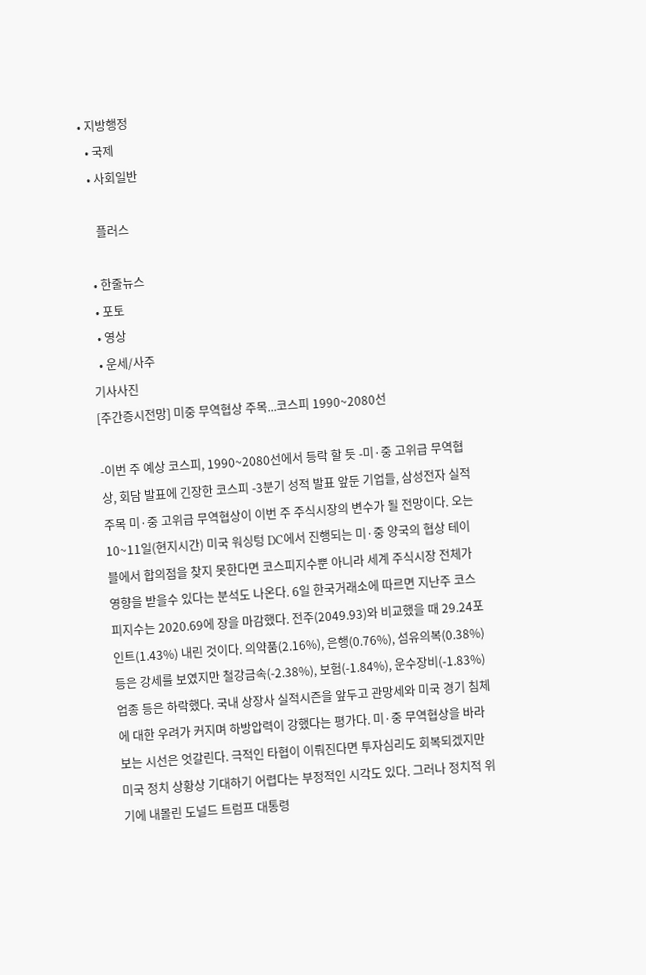• 지방행정
  • 국제
  • 사회일반

    플러스

  • 한줄뉴스
  • 포토
  • 영상
  • 운세/사주
기사사진
[주간증시전망] 미중 무역협상 주목...코스피 1990~2080선

-이번 주 예상 코스피, 1990~2080선에서 등락 할 듯 -미·중 고위급 무역협상, 회담 발표에 긴장한 코스피 -3분기 성적 발표 앞둔 기업들, 삼성전자 실적 주목 미·중 고위급 무역협상이 이번 주 주식시장의 변수가 될 전망이다. 오는 10~11일(현지시간) 미국 워싱텅 DC에서 진행되는 미·중 양국의 협상 테이블에서 합의점을 찾지 못한다면 코스피지수뿐 아니라 세계 주식시장 전체가 영향을 받을수 있다는 분석도 나온다. 6일 한국거래소에 따르면 지난주 코스피지수는 2020.69에 장을 마감했다. 전주(2049.93)와 비교했을 때 29.24포인트(1.43%) 내린 것이다. 의약품(2.16%), 은행(0.76%), 섬유의복(0.38%) 등은 강세를 보였지만 철강금속(-2.38%), 보험(-1.84%), 운수장비(-1.83%) 업종 등은 하락했다. 국내 상장사 실적시즌을 앞두고 관망세와 미국 경기 침체에 대한 우려가 커지며 하방압력이 강했다는 평가다. 미·중 무역협상을 바라보는 시선은 엇갈린다. 극적인 타협이 이뤄진다면 투자심리도 회복되겠지만 미국 정치 상황상 기대하기 어렵다는 부정적인 시각도 있다. 그러나 정치적 위기에 내몰린 도널드 트럼프 대통령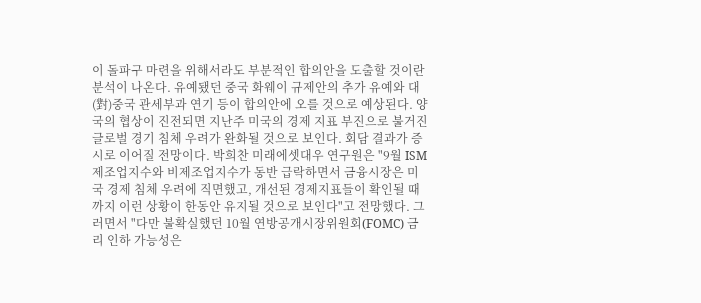이 돌파구 마련을 위해서라도 부분적인 합의안을 도출할 것이란 분석이 나온다. 유예됐던 중국 화웨이 규제안의 추가 유예와 대(對)중국 관세부과 연기 등이 합의안에 오를 것으로 예상된다. 양국의 협상이 진전되면 지난주 미국의 경제 지표 부진으로 불거진 글로벌 경기 침체 우려가 완화될 것으로 보인다. 회담 결과가 증시로 이어질 전망이다. 박희찬 미래에셋대우 연구원은 "9월 ISM 제조업지수와 비제조업지수가 동반 급락하면서 금융시장은 미국 경제 침체 우려에 직면했고, 개선된 경제지표들이 확인될 때까지 이런 상황이 한동안 유지될 것으로 보인다"고 전망했다. 그러면서 "다만 불확실했던 10월 연방공개시장위원회(FOMC) 금리 인하 가능성은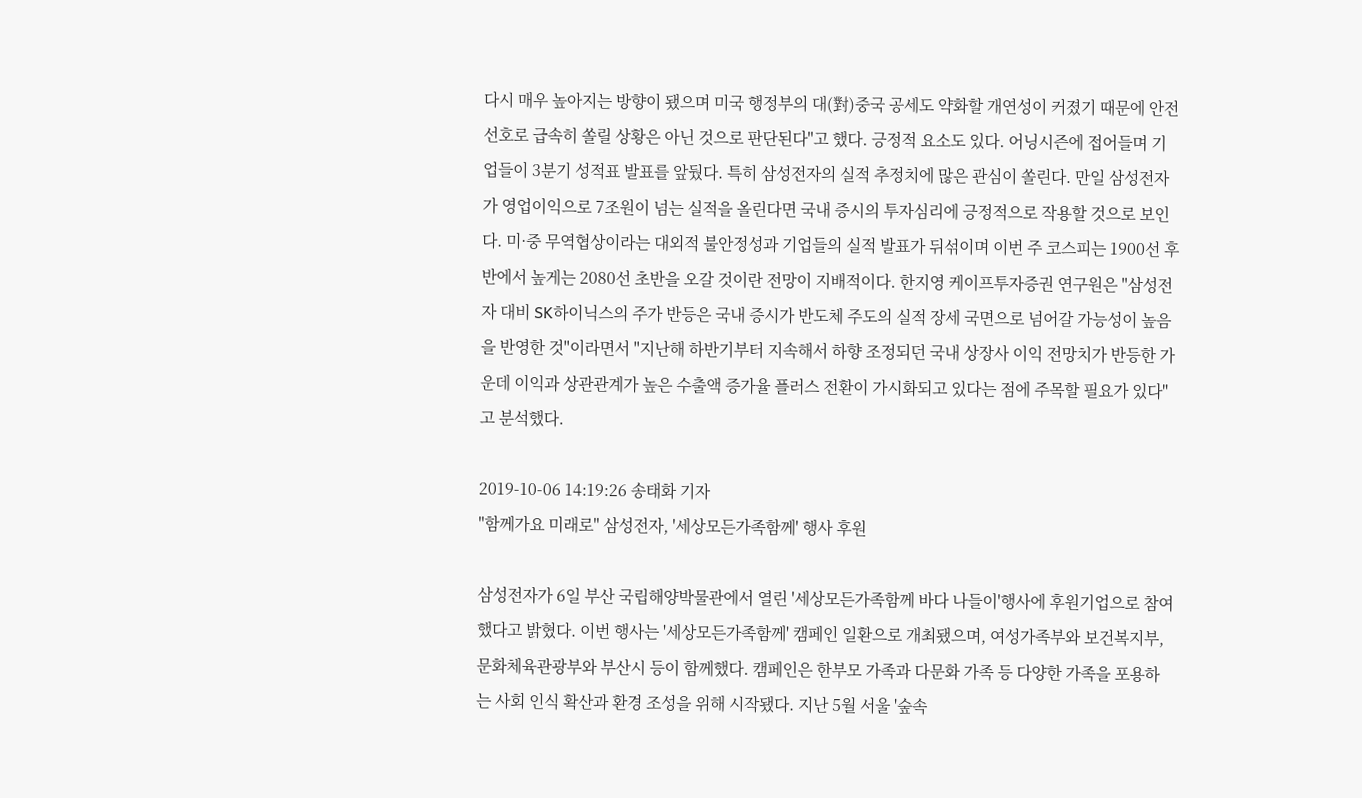다시 매우 높아지는 방향이 됐으며 미국 행정부의 대(對)중국 공세도 약화할 개연성이 커졌기 때문에 안전 선호로 급속히 쏠릴 상황은 아닌 것으로 판단된다"고 했다. 긍정적 요소도 있다. 어닝시즌에 접어들며 기업들이 3분기 성적표 발표를 앞뒀다. 특히 삼성전자의 실적 추정치에 많은 관심이 쏠린다. 만일 삼성전자가 영업이익으로 7조원이 넘는 실적을 올린다면 국내 증시의 투자심리에 긍정적으로 작용할 것으로 보인다. 미·중 무역협상이라는 대외적 불안정성과 기업들의 실적 발표가 뒤섞이며 이번 주 코스피는 1900선 후반에서 높게는 2080선 초반을 오갈 것이란 전망이 지배적이다. 한지영 케이프투자증권 연구원은 "삼성전자 대비 SK하이닉스의 주가 반등은 국내 증시가 반도체 주도의 실적 장세 국면으로 넘어갈 가능성이 높음을 반영한 것"이라면서 "지난해 하반기부터 지속해서 하향 조정되던 국내 상장사 이익 전망치가 반등한 가운데 이익과 상관관계가 높은 수출액 증가율 플러스 전환이 가시화되고 있다는 점에 주목할 필요가 있다"고 분석했다.

2019-10-06 14:19:26 송태화 기자
"함께가요 미래로" 삼성전자, '세상모든가족함께' 행사 후원

삼성전자가 6일 부산 국립해양박물관에서 열린 '세상모든가족함께 바다 나들이'행사에 후원기업으로 참여했다고 밝혔다. 이번 행사는 '세상모든가족함께' 캠페인 일환으로 개최됐으며, 여성가족부와 보건복지부, 문화체육관광부와 부산시 등이 함께했다. 캠페인은 한부모 가족과 다문화 가족 등 다양한 가족을 포용하는 사회 인식 확산과 환경 조성을 위해 시작됐다. 지난 5월 서울 '숲속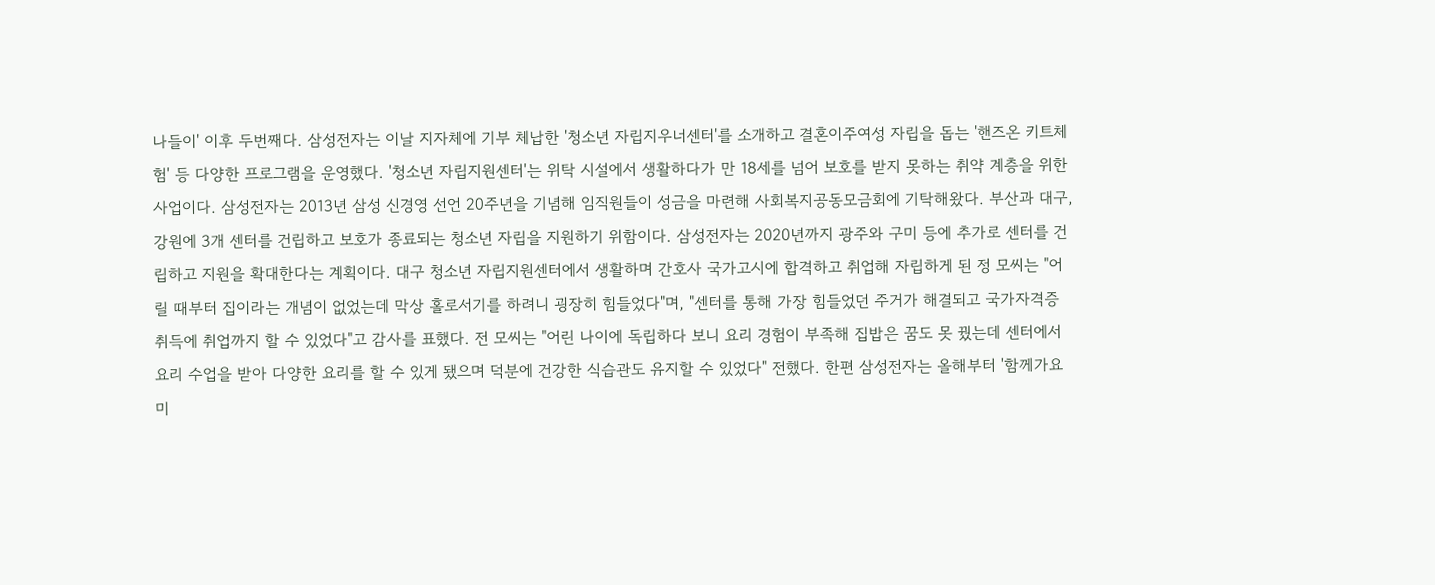나들이' 이후 두번째다. 삼성전자는 이날 지자체에 기부 체납한 '청소년 자립지우너센터'를 소개하고 결혼이주여성 자립을 돕는 '핸즈온 키트체험' 등 다양한 프로그램을 운영했다. '청소년 자립지원센터'는 위탁 시설에서 생활하다가 만 18세를 넘어 보호를 받지 못하는 취약 계층을 위한 사업이다. 삼성전자는 2013년 삼성 신경영 선언 20주년을 기념해 임직원들이 성금을 마련해 사회복지공동모금회에 기탁해왔다. 부산과 대구, 강원에 3개 센터를 건립하고 보호가 종료되는 청소년 자립을 지원하기 위함이다. 삼성전자는 2020년까지 광주와 구미 등에 추가로 센터를 건립하고 지원을 확대한다는 계획이다. 대구 청소년 자립지원센터에서 생활하며 간호사 국가고시에 합격하고 취업해 자립하게 된 정 모씨는 "어릴 때부터 집이라는 개념이 없었는데 막상 홀로서기를 하려니 굉장히 힘들었다"며, "센터를 통해 가장 힘들었던 주거가 해결되고 국가자격증 취득에 취업까지 할 수 있었다"고 감사를 표했다. 전 모씨는 "어린 나이에 독립하다 보니 요리 경험이 부족해 집밥은 꿈도 못 꿨는데 센터에서 요리 수업을 받아 다양한 요리를 할 수 있게 됐으며 덕분에 건강한 식습관도 유지할 수 있었다" 전했다. 한편 삼성전자는 올해부터 '함께가요 미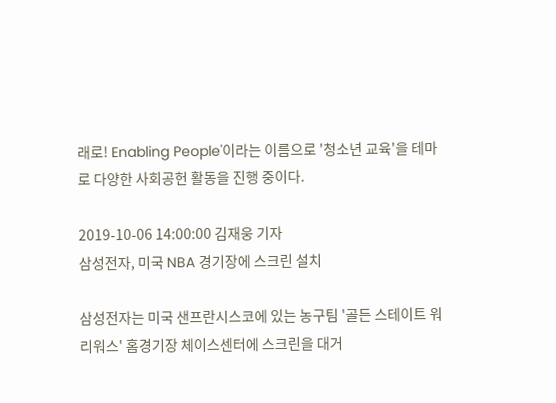래로! Enabling People'이라는 이름으로 '청소년 교육'을 테마로 다양한 사회공헌 활동을 진행 중이다.

2019-10-06 14:00:00 김재웅 기자
삼성전자, 미국 NBA 경기장에 스크린 설치

삼성전자는 미국 샌프란시스코에 있는 농구팀 '골든 스테이트 워리워스' 홈경기장 체이스센터에 스크린을 대거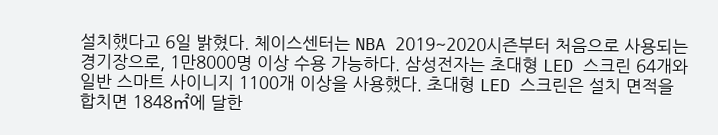설치했다고 6일 밝혔다. 체이스센터는 NBA 2019~2020시즌부터 처음으로 사용되는 경기장으로, 1만8000명 이상 수용 가능하다. 삼성전자는 초대형 LED 스크린 64개와 일반 스마트 사이니지 1100개 이상을 사용했다. 초대형 LED 스크린은 설치 면적을 합치면 1848㎡에 달한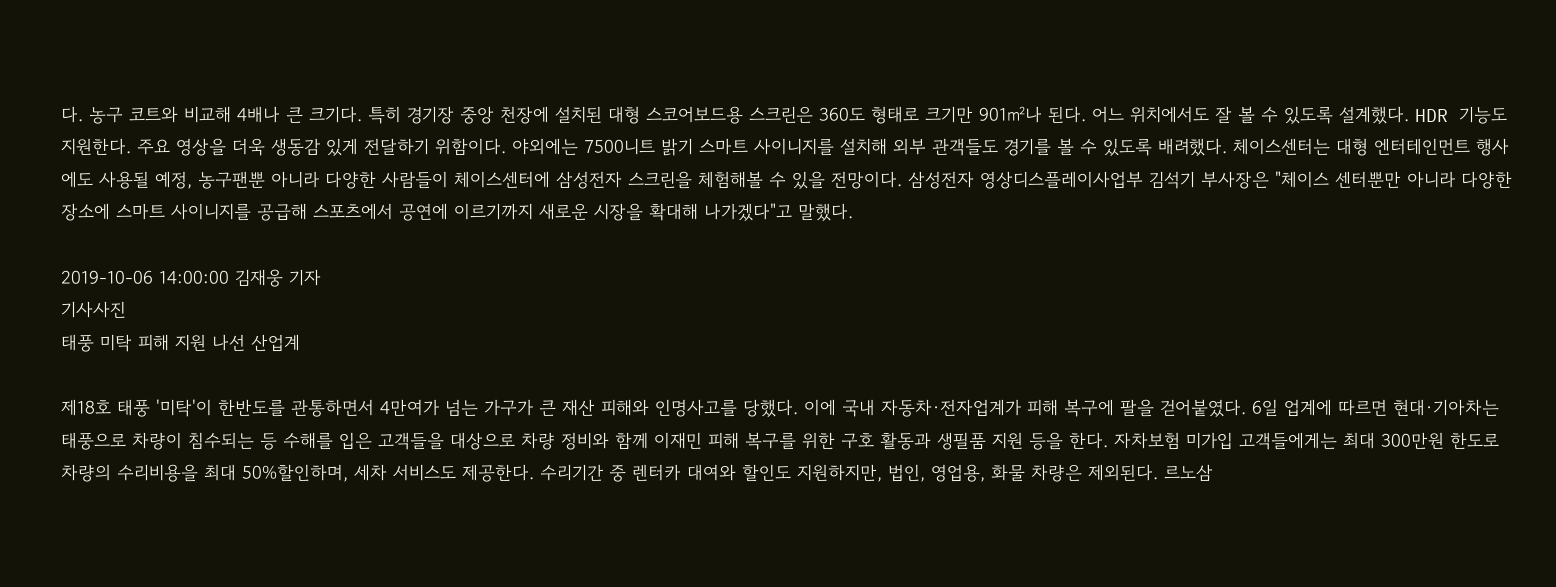다. 농구 코트와 비교해 4배나 큰 크기다. 특히 경기장 중앙 천장에 설치된 대형 스코어보드용 스크린은 360도 형태로 크기만 901㎡나 된다. 어느 위치에서도 잘 볼 수 있도록 설계했다. HDR 기능도 지원한다. 주요 영상을 더욱 생동감 있게 전달하기 위함이다. 야외에는 7500니트 밝기 스마트 사이니지를 설치해 외부 관객들도 경기를 볼 수 있도록 배려했다. 체이스센터는 대형 엔터테인먼트 행사에도 사용될 예정, 농구팬뿐 아니라 다양한 사람들이 체이스센터에 삼성전자 스크린을 체험해볼 수 있을 전망이다. 삼성전자 영상디스플레이사업부 김석기 부사장은 "체이스 센터뿐만 아니라 다양한 장소에 스마트 사이니지를 공급해 스포츠에서 공연에 이르기까지 새로운 시장을 확대해 나가겠다"고 말했다.

2019-10-06 14:00:00 김재웅 기자
기사사진
태풍 미탁 피해 지원 나선 산업계

제18호 태풍 '미탁'이 한반도를 관통하면서 4만여가 넘는 가구가 큰 재산 피해와 인명사고를 당했다. 이에 국내 자동차·전자업계가 피해 복구에 팔을 걷어붙였다. 6일 업계에 따르면 현대·기아차는 태풍으로 차량이 침수되는 등 수해를 입은 고객들을 대상으로 차량 정비와 함께 이재민 피해 복구를 위한 구호 활동과 생필품 지원 등을 한다. 자차보험 미가입 고객들에게는 최대 300만원 한도로 차량의 수리비용을 최대 50%할인하며, 세차 서비스도 제공한다. 수리기간 중 렌터카 대여와 할인도 지원하지만, 법인, 영업용, 화물 차량은 제외된다. 르노삼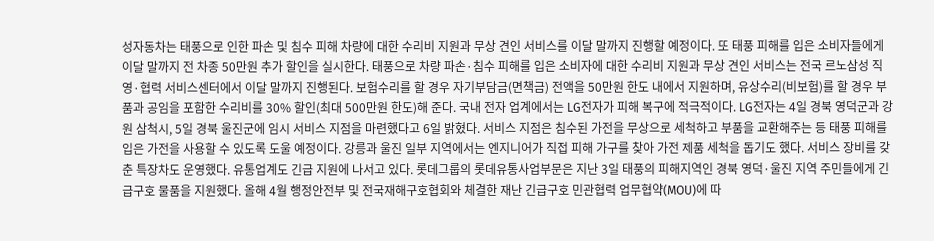성자동차는 태풍으로 인한 파손 및 침수 피해 차량에 대한 수리비 지원과 무상 견인 서비스를 이달 말까지 진행할 예정이다. 또 태풍 피해를 입은 소비자들에게 이달 말까지 전 차종 50만원 추가 할인을 실시한다. 태풍으로 차량 파손·침수 피해를 입은 소비자에 대한 수리비 지원과 무상 견인 서비스는 전국 르노삼성 직영·협력 서비스센터에서 이달 말까지 진행된다. 보험수리를 할 경우 자기부담금(면책금) 전액을 50만원 한도 내에서 지원하며, 유상수리(비보험)를 할 경우 부품과 공임을 포함한 수리비를 30% 할인(최대 500만원 한도)해 준다. 국내 전자 업계에서는 LG전자가 피해 복구에 적극적이다. LG전자는 4일 경북 영덕군과 강원 삼척시, 5일 경북 울진군에 임시 서비스 지점을 마련했다고 6일 밝혔다. 서비스 지점은 침수된 가전을 무상으로 세척하고 부품을 교환해주는 등 태풍 피해를 입은 가전을 사용할 수 있도록 도울 예정이다. 강릉과 울진 일부 지역에서는 엔지니어가 직접 피해 가구를 찾아 가전 제품 세척을 돕기도 했다. 서비스 장비를 갖춘 특장차도 운영했다. 유통업계도 긴급 지원에 나서고 있다. 롯데그룹의 롯데유통사업부문은 지난 3일 태풍의 피해지역인 경북 영덕·울진 지역 주민들에게 긴급구호 물품을 지원했다. 올해 4월 행정안전부 및 전국재해구호협회와 체결한 재난 긴급구호 민관협력 업무협약(MOU)에 따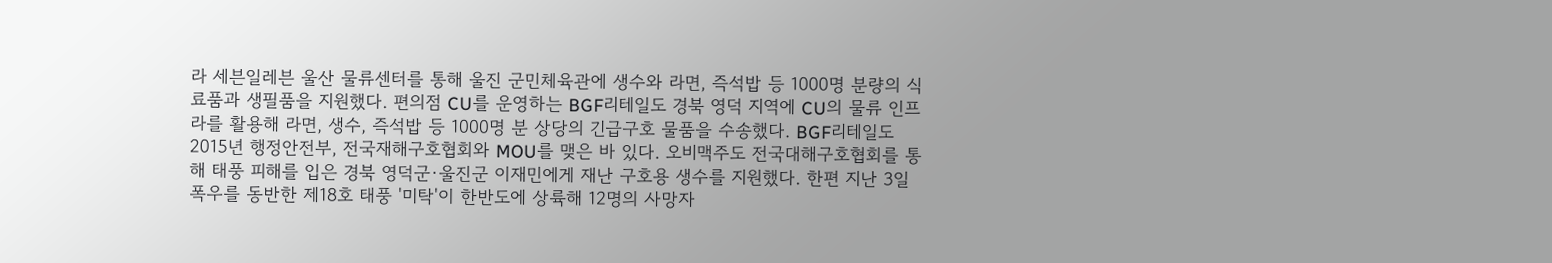라 세븐일레븐 울산 물류센터를 통해 울진 군민체육관에 생수와 라면, 즉석밥 등 1000명 분량의 식료품과 생필품을 지원했다. 편의점 CU를 운영하는 BGF리테일도 경북 영덕 지역에 CU의 물류 인프라를 활용해 라면, 생수, 즉석밥 등 1000명 분 상당의 긴급구호 물품을 수송했다. BGF리테일도 2015년 행정안전부, 전국재해구호협회와 MOU를 맺은 바 있다. 오비맥주도 전국대해구호협회를 통해 태풍 피해를 입은 경북 영덕군·울진군 이재민에게 재난 구호용 생수를 지원했다. 한편 지난 3일 폭우를 동반한 제18호 태풍 '미탁'이 한반도에 상륙해 12명의 사망자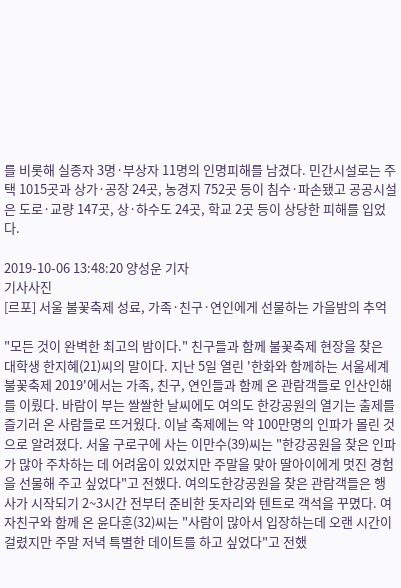를 비롯해 실종자 3명·부상자 11명의 인명피해를 남겼다. 민간시설로는 주택 1015곳과 상가·공장 24곳, 농경지 752곳 등이 침수·파손됐고 공공시설은 도로·교량 147곳, 상·하수도 24곳, 학교 2곳 등이 상당한 피해를 입었다.

2019-10-06 13:48:20 양성운 기자
기사사진
[르포] 서울 불꽃축제 성료, 가족·친구·연인에게 선물하는 가을밤의 추억

"모든 것이 완벽한 최고의 밤이다." 친구들과 함께 불꽃축제 현장을 찾은 대학생 한지혜(21)씨의 말이다. 지난 5일 열린 '한화와 함께하는 서울세계불꽃축제 2019'에서는 가족, 친구, 연인들과 함께 온 관람객들로 인산인해를 이뤘다. 바람이 부는 쌀쌀한 날씨에도 여의도 한강공원의 열기는 출제를 즐기러 온 사람들로 뜨거웠다. 이날 축제에는 약 100만명의 인파가 몰린 것으로 알려졌다. 서울 구로구에 사는 이만수(39)씨는 "한강공원을 찾은 인파가 많아 주차하는 데 어려움이 있었지만 주말을 맞아 딸아이에게 멋진 경험을 선물해 주고 싶었다"고 전했다. 여의도한강공원을 찾은 관람객들은 행사가 시작되기 2~3시간 전부터 준비한 돗자리와 텐트로 객석을 꾸몄다. 여자친구와 함께 온 윤다훈(32)씨는 "사람이 많아서 입장하는데 오랜 시간이 걸렸지만 주말 저녁 특별한 데이트를 하고 싶었다"고 전했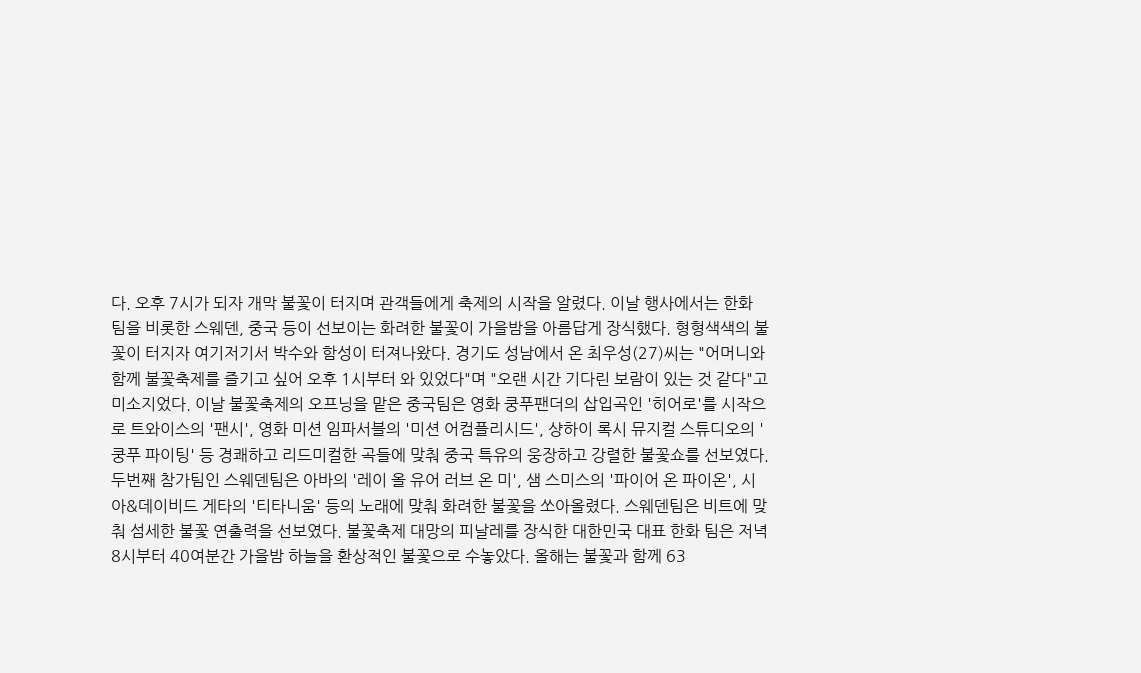다. 오후 7시가 되자 개막 불꽃이 터지며 관객들에게 축제의 시작을 알렸다. 이날 행사에서는 한화 팀을 비롯한 스웨덴, 중국 등이 선보이는 화려한 불꽃이 가을밤을 아름답게 장식했다. 형형색색의 불꽃이 터지자 여기저기서 박수와 함성이 터져나왔다. 경기도 성남에서 온 최우성(27)씨는 "어머니와 함께 불꽃축제를 즐기고 싶어 오후 1시부터 와 있었다"며 "오랜 시간 기다린 보람이 있는 것 같다"고 미소지었다. 이날 불꽃축제의 오프닝을 맡은 중국팀은 영화 쿵푸팬더의 삽입곡인 '히어로'를 시작으로 트와이스의 '팬시', 영화 미션 임파서블의 '미션 어컴플리시드', 샹하이 록시 뮤지컬 스튜디오의 '쿵푸 파이팅' 등 경쾌하고 리드미컬한 곡들에 맞춰 중국 특유의 웅장하고 강렬한 불꽃쇼를 선보였다. 두번째 참가팀인 스웨덴팀은 아바의 '레이 올 유어 러브 온 미', 샘 스미스의 '파이어 온 파이온', 시아&데이비드 게타의 '티타니움' 등의 노래에 맞춰 화려한 불꽃을 쏘아올렸다. 스웨덴팀은 비트에 맞춰 섬세한 불꽃 연출력을 선보였다. 불꽃축제 대망의 피날레를 장식한 대한민국 대표 한화 팀은 저녁 8시부터 40여분간 가을밤 하늘을 환상적인 불꽃으로 수놓았다. 올해는 불꽃과 함께 63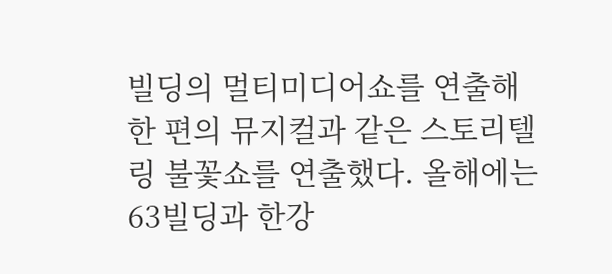빌딩의 멀티미디어쇼를 연출해 한 편의 뮤지컬과 같은 스토리텔링 불꽃쇼를 연출했다. 올해에는 63빌딩과 한강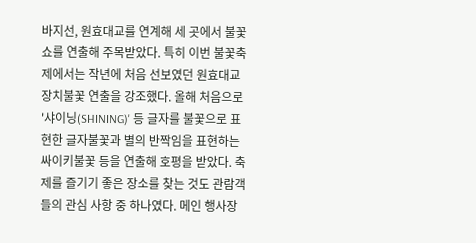바지선, 원효대교를 연계해 세 곳에서 불꽃쇼를 연출해 주목받았다. 특히 이번 불꽃축제에서는 작년에 처음 선보였던 원효대교 장치불꽃 연출을 강조했다. 올해 처음으로 '샤이닝(SHINING)' 등 글자를 불꽃으로 표현한 글자불꽃과 별의 반짝임을 표현하는 싸이키불꽃 등을 연출해 호평을 받았다. 축제를 즐기기 좋은 장소를 찾는 것도 관람객들의 관심 사항 중 하나였다. 메인 행사장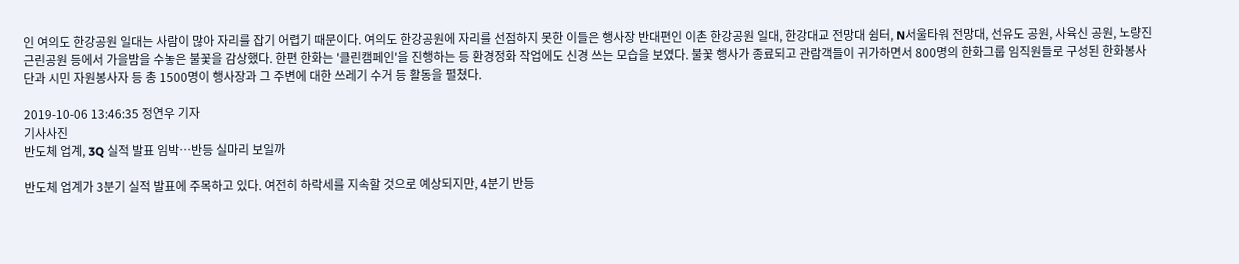인 여의도 한강공원 일대는 사람이 많아 자리를 잡기 어렵기 때문이다. 여의도 한강공원에 자리를 선점하지 못한 이들은 행사장 반대편인 이촌 한강공원 일대, 한강대교 전망대 쉼터, N서울타워 전망대, 선유도 공원, 사육신 공원, 노량진 근린공원 등에서 가을밤을 수놓은 불꽃을 감상했다. 한편 한화는 '클린캠페인'을 진행하는 등 환경정화 작업에도 신경 쓰는 모습을 보였다. 불꽃 행사가 종료되고 관람객들이 귀가하면서 800명의 한화그룹 임직원들로 구성된 한화봉사단과 시민 자원봉사자 등 총 1500명이 행사장과 그 주변에 대한 쓰레기 수거 등 활동을 펼쳤다.

2019-10-06 13:46:35 정연우 기자
기사사진
반도체 업계, 3Q 실적 발표 임박…반등 실마리 보일까

반도체 업계가 3분기 실적 발표에 주목하고 있다. 여전히 하락세를 지속할 것으로 예상되지만, 4분기 반등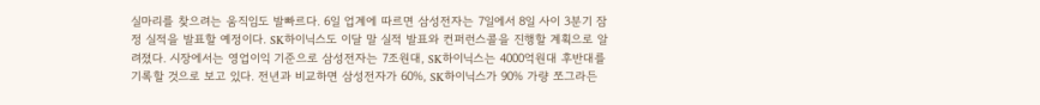실마리를 찾으려는 움직임도 발빠르다. 6일 업계에 따르면 삼성전자는 7일에서 8일 사이 3분기 잠정 실적을 발표할 예정이다. SK하이닉스도 이달 말 실적 발표와 컨퍼런스콜을 진행할 계획으로 알려졌다. 시장에서는 영업이익 기준으로 삼성전자는 7조원대, SK하이닉스는 4000억원대 후반대를 기록할 것으로 보고 있다. 전년과 비교하면 삼성전자가 60%, SK하이닉스가 90% 가량 쪼그라든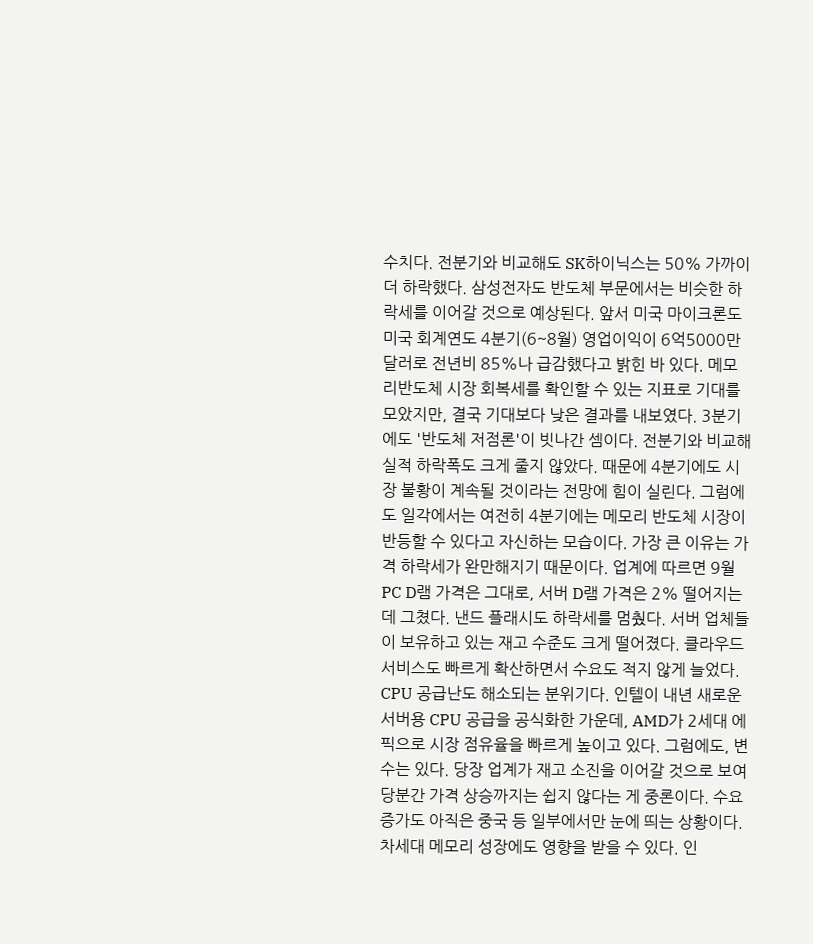수치다. 전분기와 비교해도 SK하이닉스는 50% 가까이 더 하락했다. 삼성전자도 반도체 부문에서는 비슷한 하락세를 이어갈 것으로 예상된다. 앞서 미국 마이크론도 미국 회계연도 4분기(6~8월) 영업이익이 6억5000만달러로 전년비 85%나 급감했다고 밝힌 바 있다. 메모리반도체 시장 회복세를 확인할 수 있는 지표로 기대를 모았지만, 결국 기대보다 낮은 결과를 내보였다. 3분기에도 '반도체 저점론'이 빗나간 셈이다. 전분기와 비교해 실적 하락폭도 크게 줄지 않았다. 때문에 4분기에도 시장 불황이 계속될 것이라는 전망에 힘이 실린다. 그럼에도 일각에서는 여전히 4분기에는 메모리 반도체 시장이 반등할 수 있다고 자신하는 모습이다. 가장 큰 이유는 가격 하락세가 완만해지기 때문이다. 업계에 따르면 9월 PC D램 가격은 그대로, 서버 D램 가격은 2% 떨어지는데 그쳤다. 낸드 플래시도 하락세를 멈췄다. 서버 업체들이 보유하고 있는 재고 수준도 크게 떨어졌다. 클라우드 서비스도 빠르게 확산하면서 수요도 적지 않게 늘었다. CPU 공급난도 해소되는 분위기다. 인텔이 내년 새로운 서버용 CPU 공급을 공식화한 가운데, AMD가 2세대 에픽으로 시장 점유율을 빠르게 높이고 있다. 그럼에도, 변수는 있다. 당장 업계가 재고 소진을 이어갈 것으로 보여 당분간 가격 상승까지는 쉽지 않다는 게 중론이다. 수요 증가도 아직은 중국 등 일부에서만 눈에 띄는 상황이다. 차세대 메모리 성장에도 영향을 받을 수 있다. 인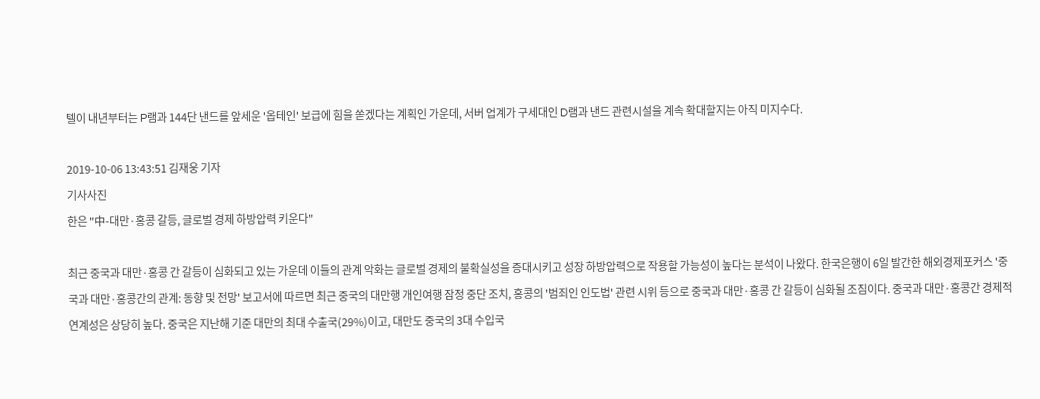텔이 내년부터는 P램과 144단 낸드를 앞세운 '옵테인' 보급에 힘을 쏟겠다는 계획인 가운데, 서버 업계가 구세대인 D램과 낸드 관련시설을 계속 확대할지는 아직 미지수다.

2019-10-06 13:43:51 김재웅 기자
기사사진
한은 "中-대만·홍콩 갈등, 글로벌 경제 하방압력 키운다"

최근 중국과 대만·홍콩 간 갈등이 심화되고 있는 가운데 이들의 관계 악화는 글로벌 경제의 불확실성을 증대시키고 성장 하방압력으로 작용할 가능성이 높다는 분석이 나왔다. 한국은행이 6일 발간한 해외경제포커스 '중국과 대만·홍콩간의 관계: 동향 및 전망' 보고서에 따르면 최근 중국의 대만행 개인여행 잠정 중단 조치, 홍콩의 '범죄인 인도법' 관련 시위 등으로 중국과 대만·홍콩 간 갈등이 심화될 조짐이다. 중국과 대만·홍콩간 경제적 연계성은 상당히 높다. 중국은 지난해 기준 대만의 최대 수출국(29%)이고, 대만도 중국의 3대 수입국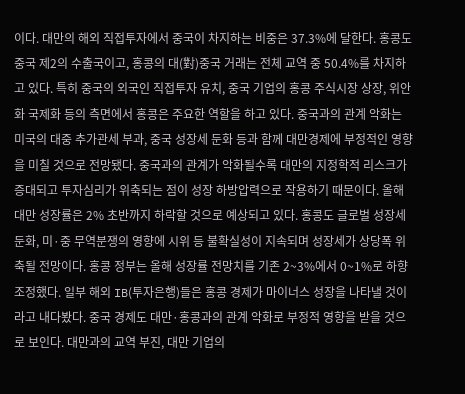이다. 대만의 해외 직접투자에서 중국이 차지하는 비중은 37.3%에 달한다. 홍콩도 중국 제2의 수출국이고, 홍콩의 대(對)중국 거래는 전체 교역 중 50.4%를 차지하고 있다. 특히 중국의 외국인 직접투자 유치, 중국 기업의 홍콩 주식시장 상장, 위안화 국제화 등의 측면에서 홍콩은 주요한 역할을 하고 있다. 중국과의 관계 악화는 미국의 대중 추가관세 부과, 중국 성장세 둔화 등과 함께 대만경제에 부정적인 영향을 미칠 것으로 전망됐다. 중국과의 관계가 악화될수록 대만의 지정학적 리스크가 증대되고 투자심리가 위축되는 점이 성장 하방압력으로 작용하기 때문이다. 올해 대만 성장률은 2% 초반까지 하락할 것으로 예상되고 있다. 홍콩도 글로벌 성장세 둔화, 미·중 무역분쟁의 영향에 시위 등 불확실성이 지속되며 성장세가 상당폭 위축될 전망이다. 홍콩 정부는 올해 성장률 전망치를 기존 2~3%에서 0~1%로 하향 조정했다. 일부 해외 IB(투자은행)들은 홍콩 경제가 마이너스 성장을 나타낼 것이라고 내다봤다. 중국 경제도 대만·홍콩과의 관계 악화로 부정적 영향을 받을 것으로 보인다. 대만과의 교역 부진, 대만 기업의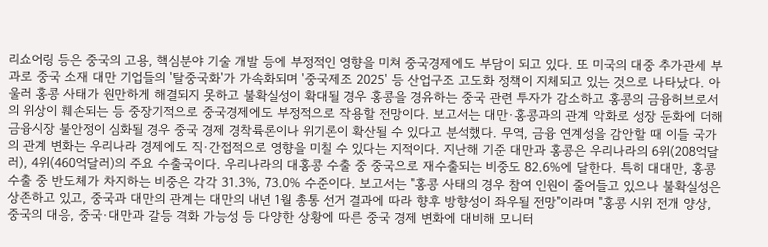리쇼어링 등은 중국의 고용, 핵심분야 기술 개발 등에 부정적인 영향을 미쳐 중국경제에도 부담이 되고 있다. 또 미국의 대중 추가관세 부과로 중국 소재 대만 기업들의 '탈중국화'가 가속화되며 '중국제조 2025' 등 산업구조 고도화 정책이 지체되고 있는 것으로 나타났다. 아울러 홍콩 사태가 원만하게 해결되지 못하고 불확실성이 확대될 경우 홍콩을 경유하는 중국 관련 투자가 감소하고 홍콩의 금융허브로서의 위상이 훼손되는 등 중장기적으로 중국경제에도 부정적으로 작용할 전망이다. 보고서는 대만·홍콩과의 관계 악화로 성장 둔화에 더해 금융시장 불안정이 심화될 경우 중국 경제 경착륙론이나 위기론이 확산될 수 있다고 분석했다. 무역, 금융 연계성을 감안할 때 이들 국가의 관계 변화는 우리나라 경제에도 직·간접적으로 영향을 미칠 수 있다는 지적이다. 지난해 기준 대만과 홍콩은 우리나라의 6위(208억달러), 4위(460억달러)의 주요 수출국이다. 우리나라의 대홍콩 수출 중 중국으로 재수출되는 비중도 82.6%에 달한다. 특히 대대만, 홍콩 수출 중 반도체가 차지하는 비중은 각각 31.3%, 73.0% 수준이다. 보고서는 "홍콩 사태의 경우 참여 인원이 줄어들고 있으나 불확실성은 상존하고 있고, 중국과 대만의 관계는 대만의 내년 1월 총통 선거 결과에 따라 향후 방향성이 좌우될 전망"이라며 "홍콩 시위 전개 양상, 중국의 대응, 중국·대만과 갈등 격화 가능성 등 다양한 상황에 따른 중국 경제 변화에 대비해 모니터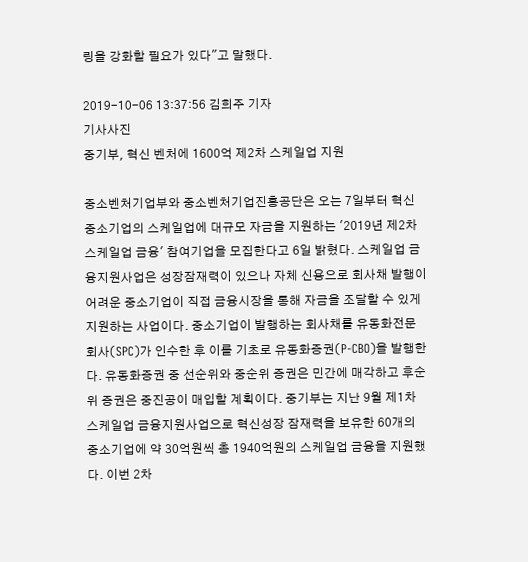링을 강화할 필요가 있다"고 말했다.

2019-10-06 13:37:56 김희주 기자
기사사진
중기부, 혁신 벤처에 1600억 제2차 스케일업 지원

중소벤처기업부와 중소벤처기업진흥공단은 오는 7일부터 혁신 중소기업의 스케일업에 대규모 자금을 지원하는 '2019년 제2차 스케일업 금융' 참여기업을 모집한다고 6일 밝혔다. 스케일업 금융지원사업은 성장잠재력이 있으나 자체 신용으로 회사채 발행이 어려운 중소기업이 직접 금융시장을 통해 자금을 조달할 수 있게 지원하는 사업이다. 중소기업이 발행하는 회사채를 유동화전문회사(SPC)가 인수한 후 이를 기초로 유동화증권(P-CBO)을 발행한다. 유동화증권 중 선순위와 중순위 증권은 민간에 매각하고 후순위 증권은 중진공이 매입할 계획이다. 중기부는 지난 9월 제1차 스케일업 금융지원사업으로 혁신성장 잠재력을 보유한 60개의 중소기업에 약 30억원씩 총 1940억원의 스케일업 금융을 지원했다. 이번 2차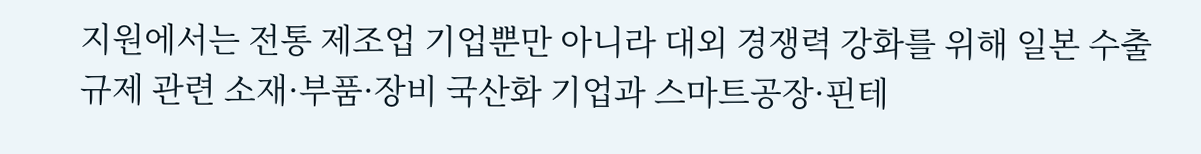지원에서는 전통 제조업 기업뿐만 아니라 대외 경쟁력 강화를 위해 일본 수출규제 관련 소재·부품·장비 국산화 기업과 스마트공장·핀테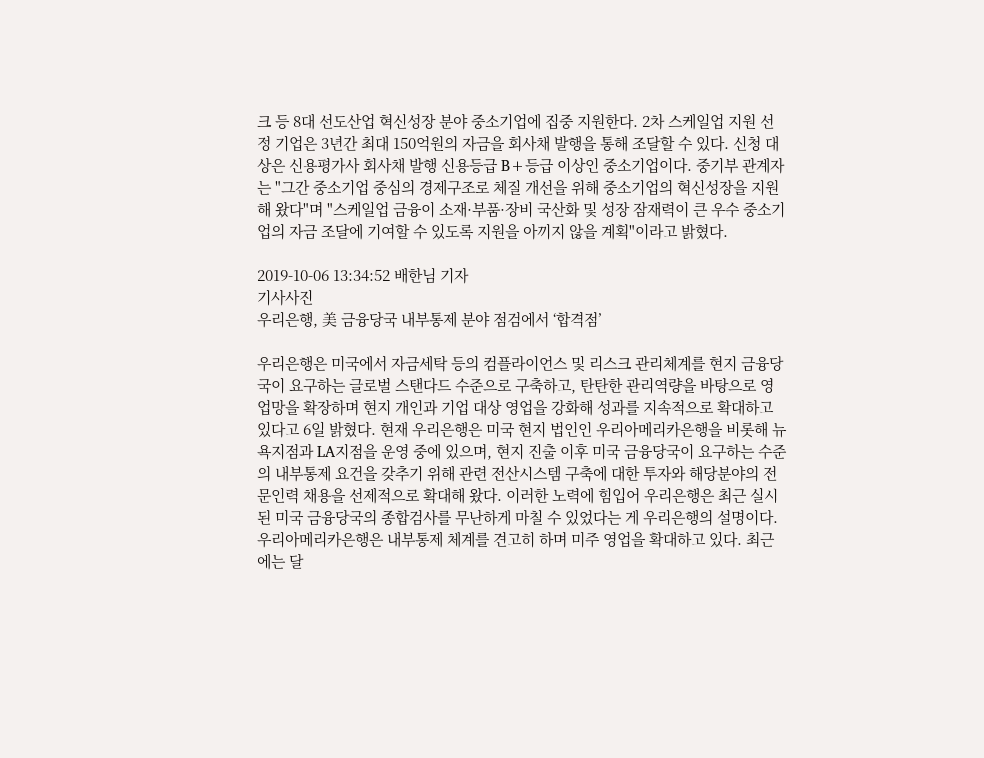크 등 8대 선도산업 혁신성장 분야 중소기업에 집중 지원한다. 2차 스케일업 지원 선정 기업은 3년간 최대 150억원의 자금을 회사채 발행을 통해 조달할 수 있다. 신청 대상은 신용평가사 회사채 발행 신용등급 B+등급 이상인 중소기업이다. 중기부 관계자는 "그간 중소기업 중심의 경제구조로 체질 개선을 위해 중소기업의 혁신성장을 지원해 왔다"며 "스케일업 금융이 소재·부품·장비 국산화 및 성장 잠재력이 큰 우수 중소기업의 자금 조달에 기여할 수 있도록 지원을 아끼지 않을 계획"이라고 밝혔다.

2019-10-06 13:34:52 배한님 기자
기사사진
우리은행, 美 금융당국 내부통제 분야 점검에서 ‘합격점’

우리은행은 미국에서 자금세탁 등의 컴플라이언스 및 리스크 관리체계를 현지 금융당국이 요구하는 글로벌 스탠다드 수준으로 구축하고, 탄탄한 관리역량을 바탕으로 영업망을 확장하며 현지 개인과 기업 대상 영업을 강화해 성과를 지속적으로 확대하고 있다고 6일 밝혔다. 현재 우리은행은 미국 현지 법인인 우리아메리카은행을 비롯해 뉴욕지점과 LA지점을 운영 중에 있으며, 현지 진출 이후 미국 금융당국이 요구하는 수준의 내부통제 요건을 갖추기 위해 관련 전산시스템 구축에 대한 투자와 해당분야의 전문인력 채용을 선제적으로 확대해 왔다. 이러한 노력에 힘입어 우리은행은 최근 실시된 미국 금융당국의 종합검사를 무난하게 마칠 수 있었다는 게 우리은행의 설명이다. 우리아메리카은행은 내부통제 체계를 견고히 하며 미주 영업을 확대하고 있다. 최근에는 달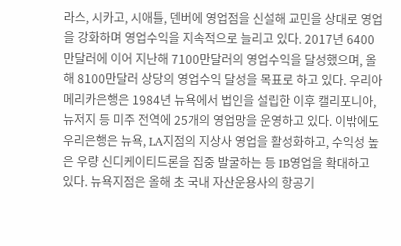라스, 시카고, 시애틀, 덴버에 영업점을 신설해 교민을 상대로 영업을 강화하며 영업수익을 지속적으로 늘리고 있다. 2017년 6400만달러에 이어 지난해 7100만달러의 영업수익을 달성했으며, 올해 8100만달러 상당의 영업수익 달성을 목표로 하고 있다. 우리아메리카은행은 1984년 뉴욕에서 법인을 설립한 이후 캘리포니아, 뉴저지 등 미주 전역에 25개의 영업망을 운영하고 있다. 이밖에도 우리은행은 뉴욕, LA지점의 지상사 영업을 활성화하고, 수익성 높은 우량 신디케이티드론을 집중 발굴하는 등 IB영업을 확대하고 있다. 뉴욕지점은 올해 초 국내 자산운용사의 항공기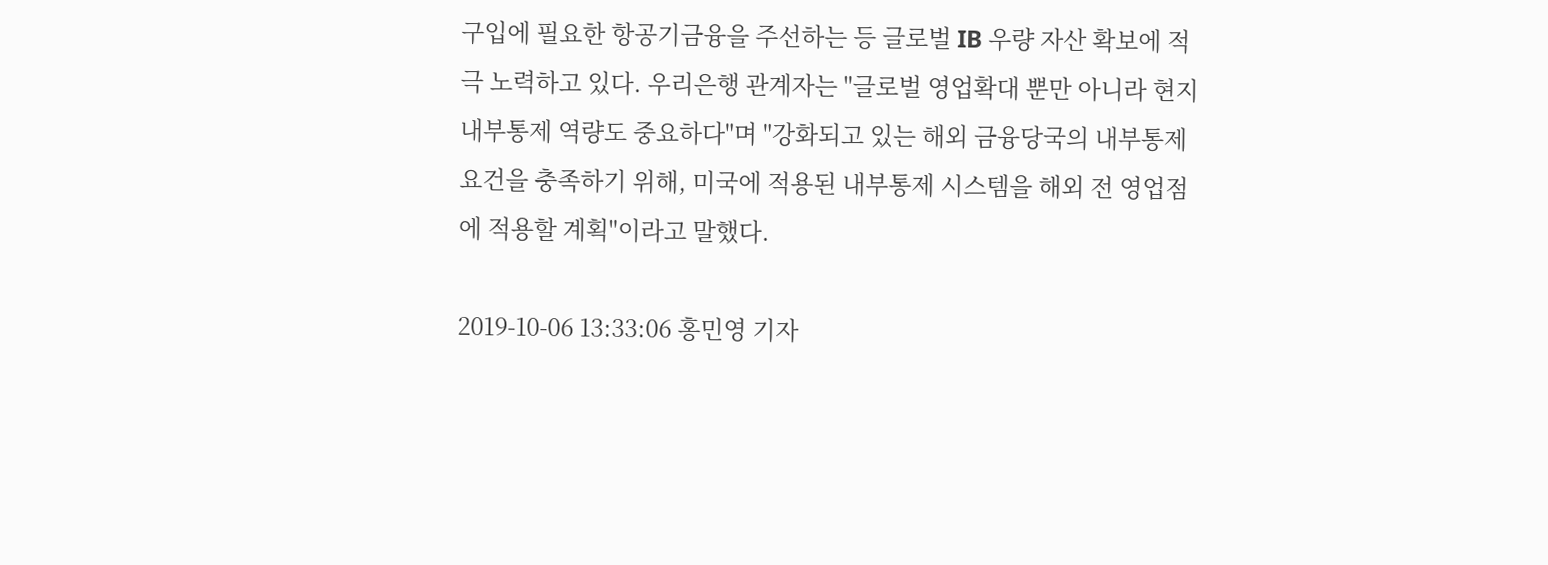구입에 필요한 항공기금융을 주선하는 등 글로벌 IB 우량 자산 확보에 적극 노력하고 있다. 우리은행 관계자는 "글로벌 영업확대 뿐만 아니라 현지 내부통제 역량도 중요하다"며 "강화되고 있는 해외 금융당국의 내부통제 요건을 충족하기 위해, 미국에 적용된 내부통제 시스템을 해외 전 영업점에 적용할 계획"이라고 말했다.

2019-10-06 13:33:06 홍민영 기자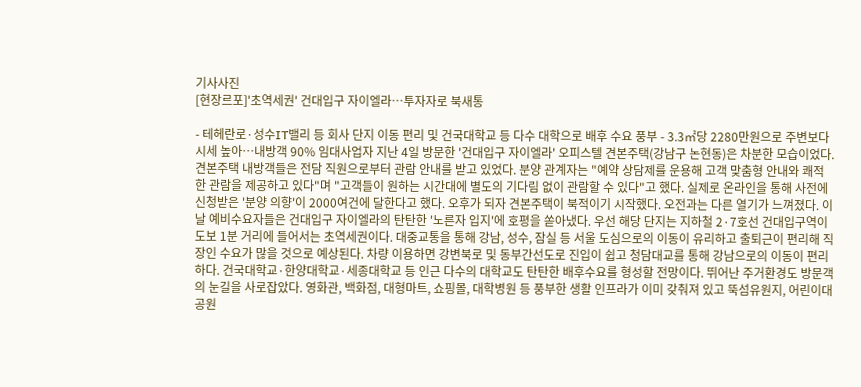기사사진
[현장르포]'초역세권' 건대입구 자이엘라…투자자로 북새통

- 테헤란로·성수IT밸리 등 회사 단지 이동 편리 및 건국대학교 등 다수 대학으로 배후 수요 풍부 - 3.3㎡당 2280만원으로 주변보다 시세 높아…내방객 90% 임대사업자 지난 4일 방문한 '건대입구 자이엘라' 오피스텔 견본주택(강남구 논현동)은 차분한 모습이었다. 견본주택 내방객들은 전담 직원으로부터 관람 안내를 받고 있었다. 분양 관계자는 "예약 상담제를 운용해 고객 맞춤형 안내와 쾌적한 관람을 제공하고 있다"며 "고객들이 원하는 시간대에 별도의 기다림 없이 관람할 수 있다"고 했다. 실제로 온라인을 통해 사전에 신청받은 '분양 의향'이 2000여건에 달한다고 했다. 오후가 되자 견본주택이 북적이기 시작했다. 오전과는 다른 열기가 느껴졌다. 이날 예비수요자들은 건대입구 자이엘라의 탄탄한 '노른자 입지'에 호평을 쏟아냈다. 우선 해당 단지는 지하철 2·7호선 건대입구역이 도보 1분 거리에 들어서는 초역세권이다. 대중교통을 통해 강남, 성수, 잠실 등 서울 도심으로의 이동이 유리하고 출퇴근이 편리해 직장인 수요가 많을 것으로 예상된다. 차량 이용하면 강변북로 및 동부간선도로 진입이 쉽고 청담대교를 통해 강남으로의 이동이 편리하다. 건국대학교·한양대학교·세종대학교 등 인근 다수의 대학교도 탄탄한 배후수요를 형성할 전망이다. 뛰어난 주거환경도 방문객의 눈길을 사로잡았다. 영화관, 백화점, 대형마트, 쇼핑몰, 대학병원 등 풍부한 생활 인프라가 이미 갖춰져 있고 뚝섬유원지, 어린이대공원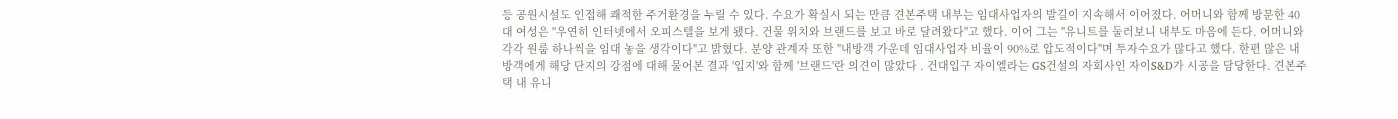등 공원시설도 인접해 쾌적한 주거환경을 누릴 수 있다. 수요가 확실시 되는 만큼 견본주택 내부는 임대사업자의 발길이 지속해서 이어졌다. 어머니와 함께 방문한 40대 여성은 "우연히 인터넷에서 오피스텔을 보게 됐다. 건물 위치와 브랜드를 보고 바로 달려왔다"고 했다. 이어 그는 "유니트를 둘러보니 내부도 마음에 든다. 어머니와 각각 원룸 하나씩을 임대 놓을 생각이다"고 밝혔다. 분양 관계자 또한 "내방객 가운데 임대사업자 비율이 90%로 압도적이다"며 투자수요가 많다고 했다. 한편 많은 내방객에게 해당 단지의 강점에 대해 물어본 결과 '입지'와 함께 '브랜드'란 의견이 많았다 . 건대입구 자이엘라는 GS건설의 자회사인 자이S&D가 시공을 담당한다. 견본주택 내 유니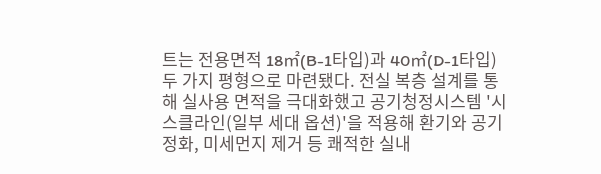트는 전용면적 18㎡(B-1타입)과 40㎡(D-1타입)두 가지 평형으로 마련됐다. 전실 복층 설계를 통해 실사용 면적을 극대화했고 공기청정시스템 '시스클라인(일부 세대 옵션)'을 적용해 환기와 공기정화, 미세먼지 제거 등 쾌적한 실내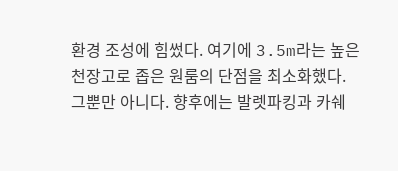환경 조성에 힘썼다. 여기에 3.5m라는 높은 천장고로 좁은 원룸의 단점을 최소화했다. 그뿐만 아니다. 향후에는 발렛파킹과 카쉐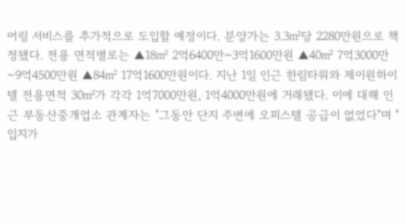어링 서비스를 추가적으로 도입할 예정이다. 분양가는 3.3㎡당 2280만원으로 책정됐다. 전용 면적별로는 ▲18㎡ 2억6400만~3억1600만원 ▲40㎡ 7억3000만~9억4500만원 ▲84㎡ 17억1600만원이다. 지난 1일 인근 한림타워와 제이원하이텔 전용면적 30㎡가 각각 1억7000만원, 1억4000만원에 거래됐다. 이에 대해 인근 부동산중개업소 관계자는 "그동안 단지 주변에 오피스텔 공급이 없었다"며 "입지가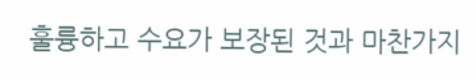훌륭하고 수요가 보장된 것과 마찬가지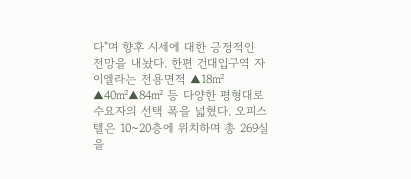다"며 향후 시세에 대한 긍정적인 전망을 내놨다. 한편 건대입구역 자이엘라는 전용면적 ▲18㎡ ▲40㎡▲84㎡ 등 다양한 평형대로 수요자의 선택 폭을 넓혔다. 오피스텔은 10~20층에 위치하며 총 269실을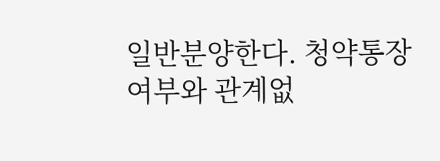일반분양한다. 청약통장 여부와 관계없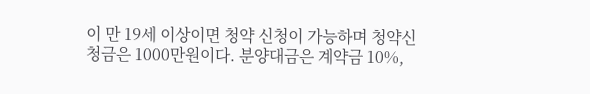이 만 19세 이상이면 청약 신청이 가능하며 청약신청금은 1000만원이다. 분양대금은 계약금 10%,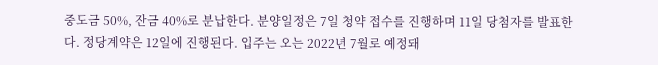중도금 50%, 잔금 40%로 분납한다. 분양일정은 7일 청약 접수를 진행하며 11일 당첨자를 발표한다. 정당계약은 12일에 진행된다. 입주는 오는 2022년 7월로 예정돼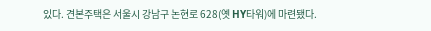있다. 견본주택은 서울시 강남구 논현로 628(옛 HY타워)에 마련됐다.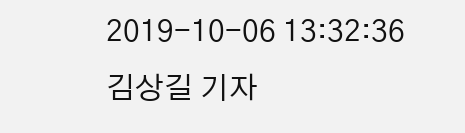2019-10-06 13:32:36 김상길 기자